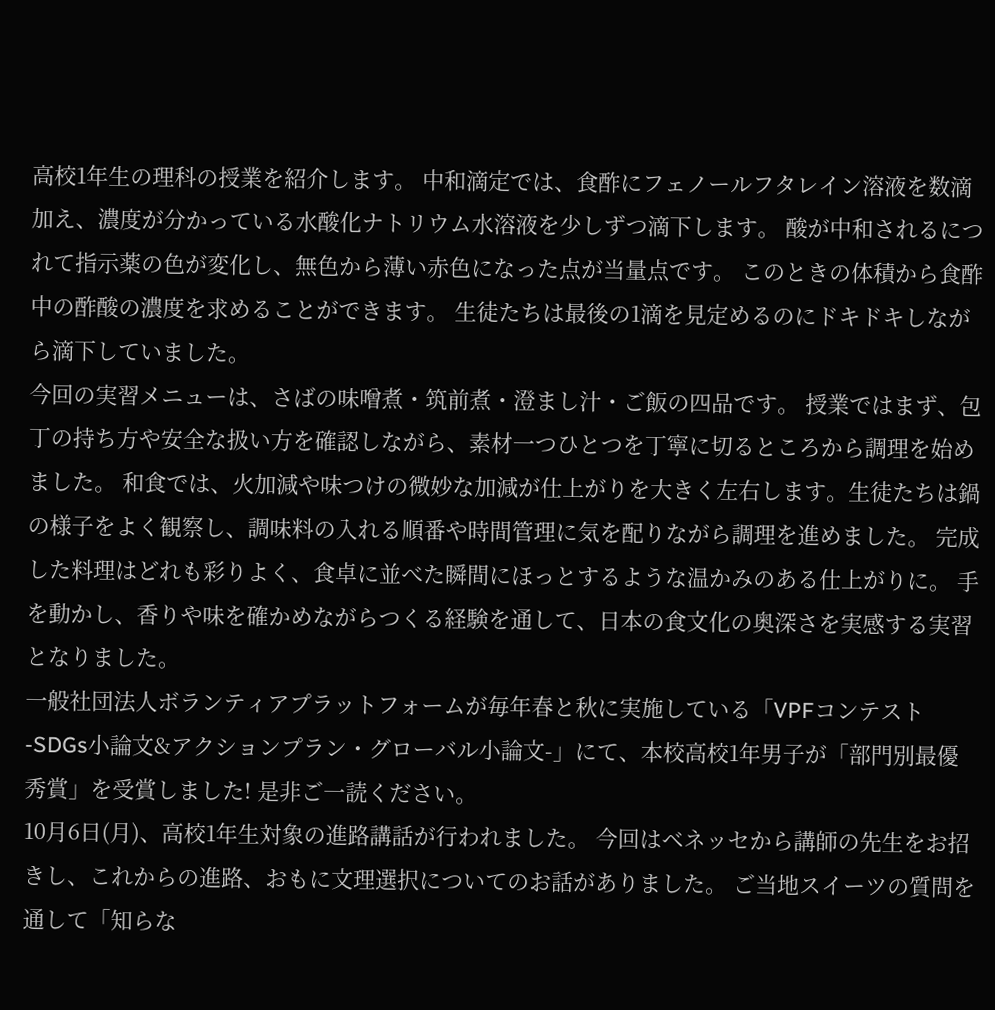高校1年生の理科の授業を紹介します。 中和滴定では、食酢にフェノールフタレイン溶液を数滴加え、濃度が分かっている水酸化ナトリウム水溶液を少しずつ滴下します。 酸が中和されるにつれて指示薬の色が変化し、無色から薄い赤色になった点が当量点です。 このときの体積から食酢中の酢酸の濃度を求めることができます。 生徒たちは最後の1滴を見定めるのにドキドキしながら滴下していました。
今回の実習メニューは、さばの味噌煮・筑前煮・澄まし汁・ご飯の四品です。 授業ではまず、包丁の持ち方や安全な扱い方を確認しながら、素材一つひとつを丁寧に切るところから調理を始めました。 和食では、火加減や味つけの微妙な加減が仕上がりを大きく左右します。生徒たちは鍋の様子をよく観察し、調味料の入れる順番や時間管理に気を配りながら調理を進めました。 完成した料理はどれも彩りよく、食卓に並べた瞬間にほっとするような温かみのある仕上がりに。 手を動かし、香りや味を確かめながらつくる経験を通して、日本の食文化の奥深さを実感する実習となりました。
一般社団法人ボランティアプラットフォームが毎年春と秋に実施している「VPFコンテスト -SDGs小論文&アクションプラン・グローバル小論文-」にて、本校高校1年男子が「部門別最優秀賞」を受賞しました! 是非ご一読ください。
10月6日(月)、高校1年生対象の進路講話が行われました。 今回はベネッセから講師の先生をお招きし、これからの進路、おもに文理選択についてのお話がありました。 ご当地スイーツの質問を通して「知らな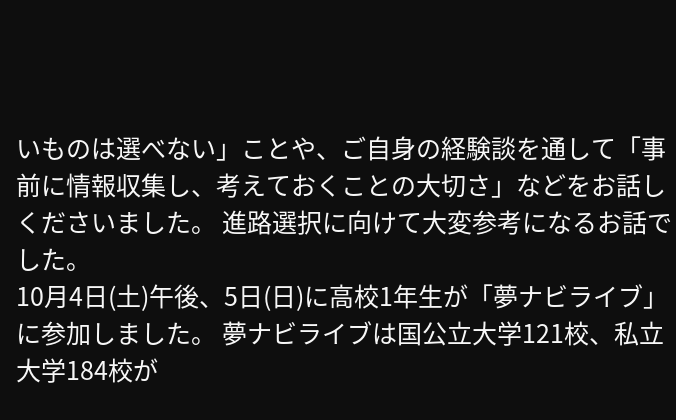いものは選べない」ことや、ご自身の経験談を通して「事前に情報収集し、考えておくことの大切さ」などをお話しくださいました。 進路選択に向けて大変参考になるお話でした。
10月4日(土)午後、5日(日)に高校1年生が「夢ナビライブ」に参加しました。 夢ナビライブは国公立大学121校、私立大学184校が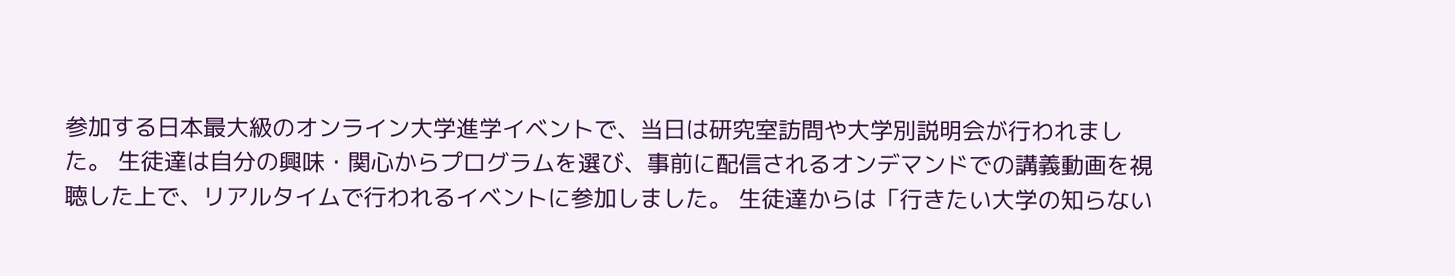参加する日本最大級のオンライン大学進学イベントで、当日は研究室訪問や大学別説明会が行われました。 生徒達は自分の興味・関心からプログラムを選び、事前に配信されるオンデマンドでの講義動画を視聴した上で、リアルタイムで行われるイベントに参加しました。 生徒達からは「行きたい大学の知らない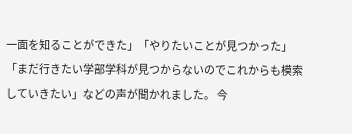一面を知ることができた」「やりたいことが見つかった」「まだ行きたい学部学科が見つからないのでこれからも模索していきたい」などの声が聞かれました。 今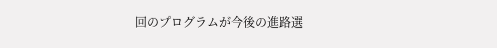回のプログラムが今後の進路選